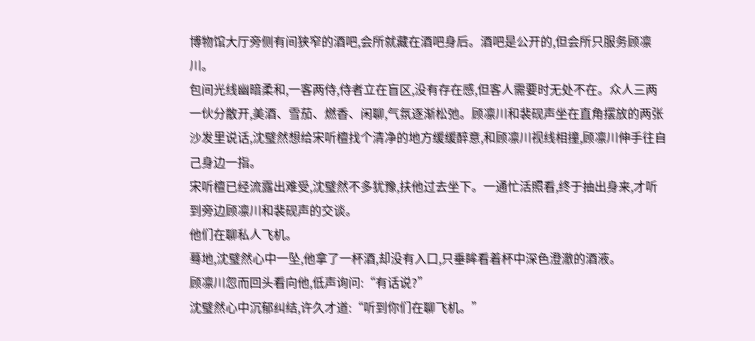博物馆大厅旁侧有间狭窄的酒吧,会所就藏在酒吧身后。酒吧是公开的,但会所只服务顾凛川。
包间光线幽暗柔和,一客两侍,侍者立在盲区,没有存在感,但客人需要时无处不在。众人三两一伙分散开,美酒、雪茄、燃香、闲聊,气氛逐渐松弛。顾凛川和裴砚声坐在直角摆放的两张沙发里说话,沈璧然想给宋听檀找个清净的地方缓缓醉意,和顾凛川视线相撞,顾凛川伸手往自己身边一指。
宋听檀已经流露出难受,沈璧然不多犹豫,扶他过去坐下。一通忙活照看,终于抽出身来,才听到旁边顾凛川和裴砚声的交谈。
他们在聊私人飞机。
蓦地,沈璧然心中一坠,他拿了一杯酒,却没有入口,只垂眸看着杯中深色澄澈的酒液。
顾凛川忽而回头看向他,低声询问:“有话说?”
沈璧然心中沉郁纠结,许久才道:“听到你们在聊飞机。”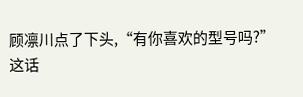顾凛川点了下头,“有你喜欢的型号吗?”
这话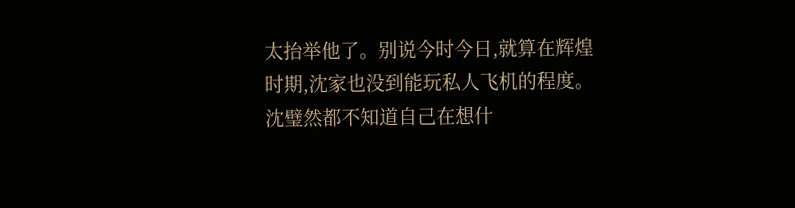太抬举他了。别说今时今日,就算在辉煌时期,沈家也没到能玩私人飞机的程度。沈璧然都不知道自己在想什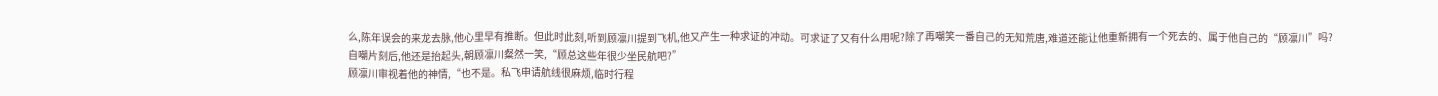么,陈年误会的来龙去脉,他心里早有推断。但此时此刻,听到顾凛川提到飞机,他又产生一种求证的冲动。可求证了又有什么用呢?除了再嘲笑一番自己的无知荒唐,难道还能让他重新拥有一个死去的、属于他自己的“顾凛川”吗?
自嘲片刻后,他还是抬起头,朝顾凛川粲然一笑,“顾总这些年很少坐民航吧?”
顾凛川审视着他的神情,“也不是。私飞申请航线很麻烦,临时行程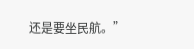还是要坐民航。”